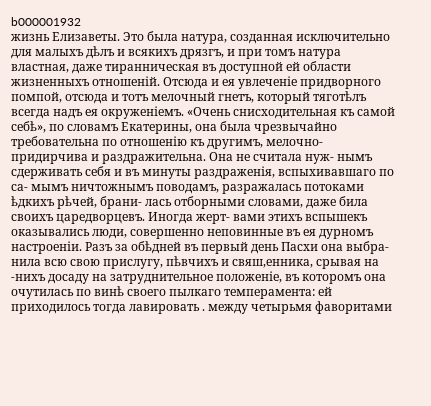b000001932
жизнь Елизаветы. Это была натура, созданная исключительно для малыхъ дѣлъ и всякихъ дрязгъ, и при томъ натура властная, даже тиранническая въ доступной ей области жизненныхъ отношеній. Отсюда и ея увлеченіе придворного помпой, отсюда и тотъ мелочный гнетъ, который тяготѣлъ всегда надъ ея окруженіемъ. «Очень снисходительная къ самой себѣ», по словамъ Екатерины, она была чрезвычайно требовательна по отношенію къ другимъ, мелочно-придирчива и раздражительна. Она не считала нуж- нымъ сдерживать себя и въ минуты раздраженія, вспыхивавшаго по са- мымъ ничтожнымъ поводамъ, разражалась потоками ѣдкихъ рѣчей, брани- лась отборными словами, даже била своихъ царедворцевъ. Иногда жерт- вами этихъ вспышекъ оказывались люди, совершенно неповинные въ ея дурномъ настроеніи. Разъ за обѣдней въ первый день Пасхи она выбра- нила всю свою прислугу, пѣвчихъ и свяш,енника, срывая на -нихъ досаду на затруднительное положеніе, въ которомъ она очутилась по винѣ своего пылкаго темперамента: ей приходилось тогда лавировать . между четырьмя фаворитами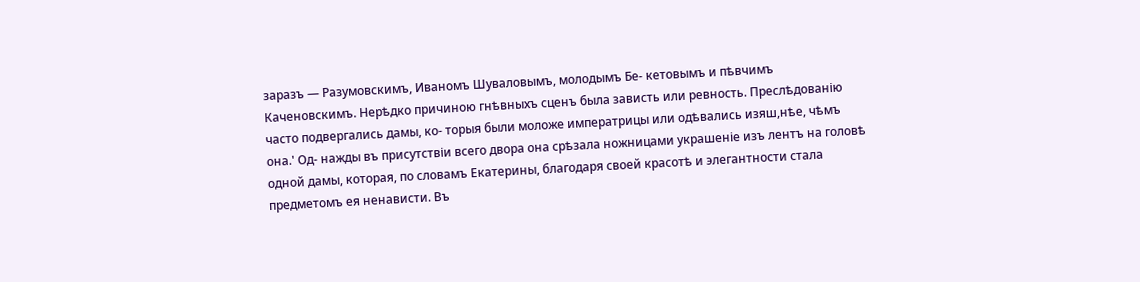заразъ — Разумовскимъ, Иваномъ Шуваловымъ, молодымъ Бе- кетовымъ и пѣвчимъ Каченовскимъ. Нерѣдко причиною гнѣвныхъ сценъ была зависть или ревность. Преслѣдованію часто подвергались дамы, ко- торыя были моложе императрицы или одѣвались изяш,нѣе, чѣмъ она.' Од- нажды въ присутствіи всего двора она срѣзала ножницами украшеніе изъ лентъ на головѣ одной дамы, которая, по словамъ Екатерины, благодаря своей красотѣ и элегантности стала предметомъ ея ненависти. Въ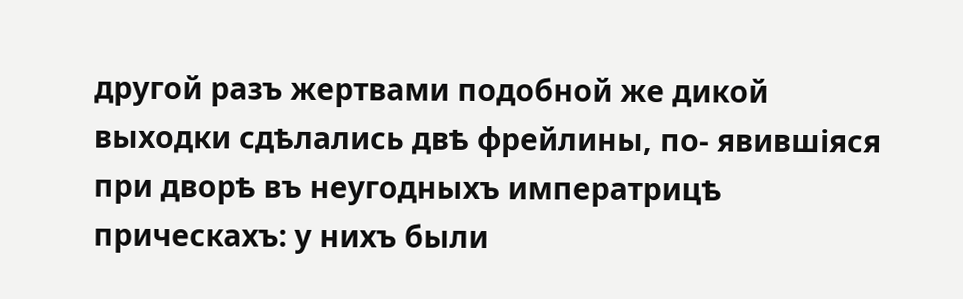другой разъ жертвами подобной же дикой выходки сдѣлались двѣ фрейлины, по- явившіяся при дворѣ въ неугодныхъ императрицѣ прическахъ: у нихъ были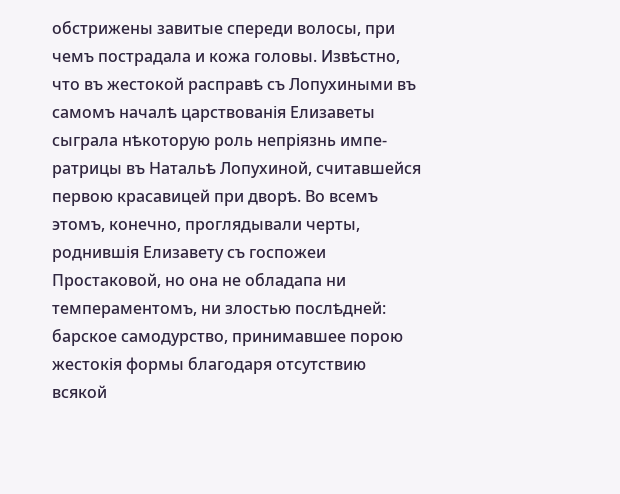обстрижены завитые спереди волосы, при чемъ пострадала и кожа головы. Извѣстно, что въ жестокой расправѣ съ Лопухиными въ самомъ началѣ царствованія Елизаветы сыграла нѣкоторую роль непріязнь импе- ратрицы въ Натальѣ Лопухиной, считавшейся первою красавицей при дворѣ. Во всемъ этомъ, конечно, проглядывали черты, роднившія Елизавету съ госпожеи Простаковой, но она не обладапа ни темпераментомъ, ни злостью послѣдней: барское самодурство, принимавшее порою жестокія формы благодаря отсутствию всякой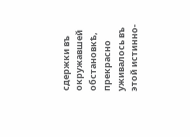сдержки въ окружавшей обстановкѣ, прекрасно уживалось въ этой истинно-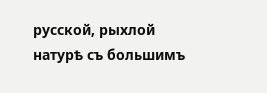русской, рыхлой натурѣ съ большимъ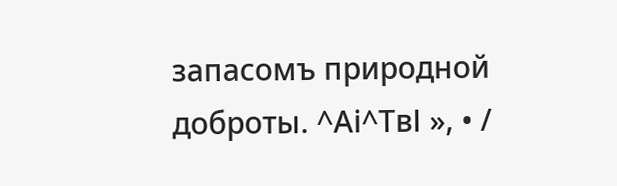запасомъ природной доброты. ^Аі^ТвІ », • /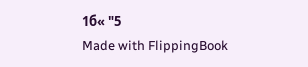1б« "5
Made with FlippingBook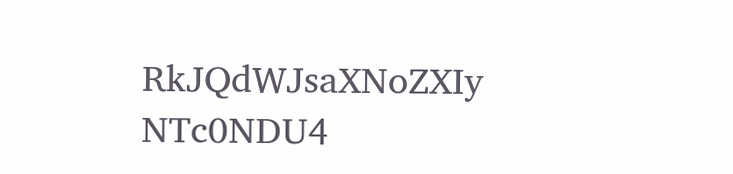RkJQdWJsaXNoZXIy NTc0NDU4